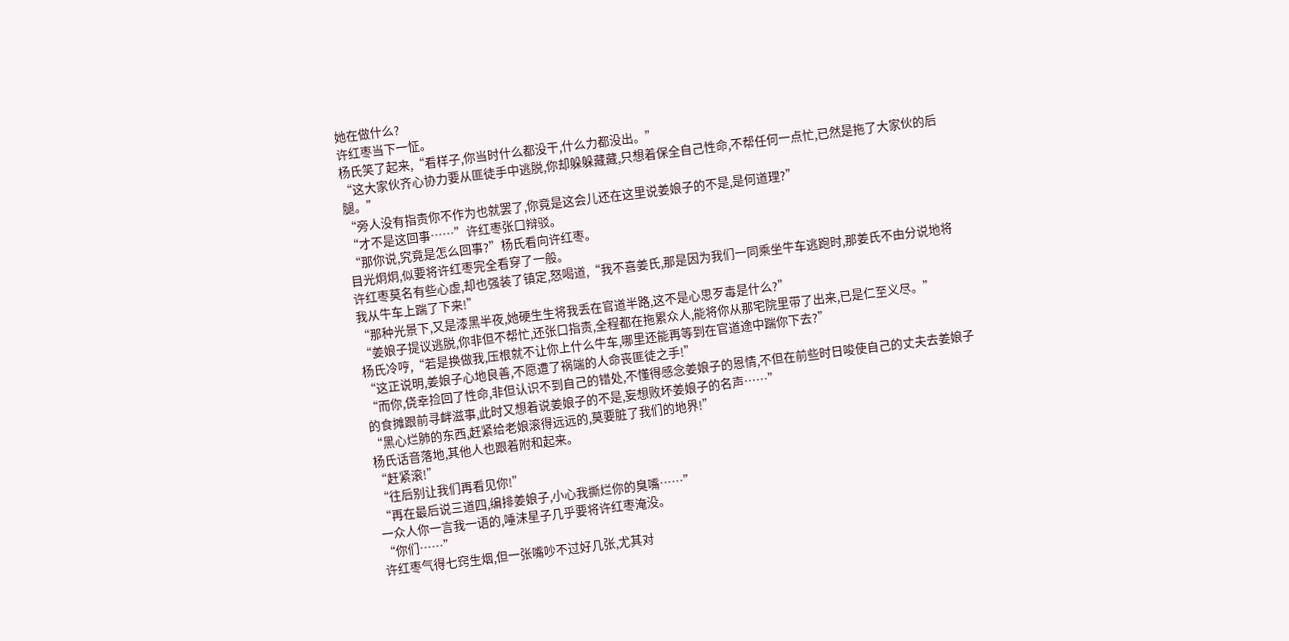她在做什么?
许红枣当下一怔。
杨氏笑了起来,“看样子,你当时什么都没干,什么力都没出。”
“这大家伙齐心协力要从匪徒手中逃脱,你却躲躲藏藏,只想着保全自己性命,不帮任何一点忙,已然是拖了大家伙的后腿。”
“旁人没有指责你不作为也就罢了,你竟是这会儿还在这里说姜娘子的不是,是何道理?”
“才不是这回事……”许红枣张口辩驳。
“那你说,究竟是怎么回事?”杨氏看向许红枣。
目光炯炯,似要将许红枣完全看穿了一般。
许红枣莫名有些心虚,却也强装了镇定,怒喝道,“我不喜姜氏,那是因为我们一同乘坐牛车逃跑时,那姜氏不由分说地将我从牛车上踹了下来!”
“那种光景下,又是漆黑半夜,她硬生生将我丢在官道半路,这不是心思歹毒是什么?”
“姜娘子提议逃脱,你非但不帮忙,还张口指责,全程都在拖累众人,能将你从那宅院里带了出来,已是仁至义尽。”
杨氏冷哼,“若是换做我,压根就不让你上什么牛车,哪里还能再等到在官道途中踹你下去?”
“这正说明,姜娘子心地良善,不愿遭了祸端的人命丧匪徒之手!”
“而你,侥幸捡回了性命,非但认识不到自己的错处,不懂得感念姜娘子的恩情,不但在前些时日唆使自己的丈夫去姜娘子的食摊跟前寻衅滋事,此时又想着说姜娘子的不是,妄想败坏姜娘子的名声……”
“黑心烂肺的东西,赶紧给老娘滚得远远的,莫要脏了我们的地界!”
杨氏话音落地,其他人也跟着附和起来。
“赶紧滚!”
“往后别让我们再看见你!”
“再在最后说三道四,编排姜娘子,小心我撕烂你的臭嘴……”
一众人你一言我一语的,唾沫星子几乎要将许红枣淹没。
“你们……”
许红枣气得七窍生烟,但一张嘴吵不过好几张,尤其对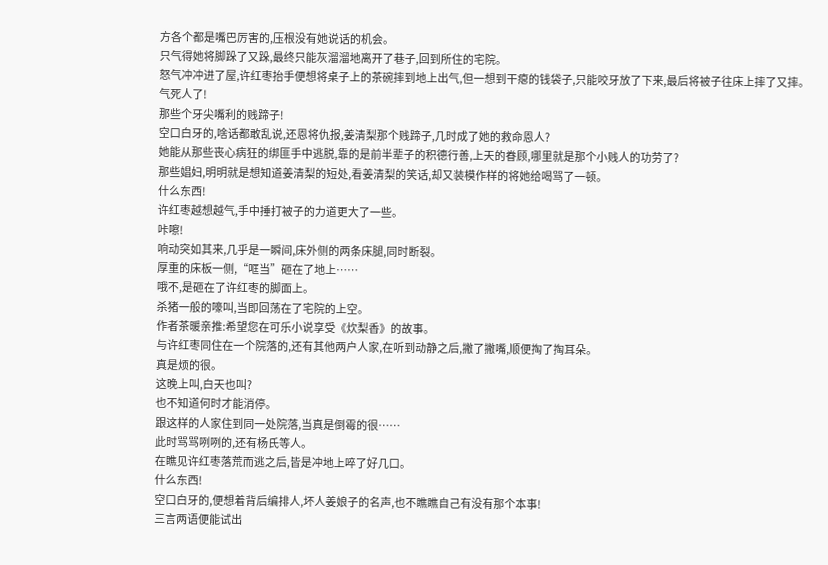方各个都是嘴巴厉害的,压根没有她说话的机会。
只气得她将脚跺了又跺,最终只能灰溜溜地离开了巷子,回到所住的宅院。
怒气冲冲进了屋,许红枣抬手便想将桌子上的茶碗摔到地上出气,但一想到干瘪的钱袋子,只能咬牙放了下来,最后将被子往床上摔了又摔。
气死人了!
那些个牙尖嘴利的贱蹄子!
空口白牙的,啥话都敢乱说,还恩将仇报,姜清梨那个贱蹄子,几时成了她的救命恩人?
她能从那些丧心病狂的绑匪手中逃脱,靠的是前半辈子的积德行善,上天的眷顾,哪里就是那个小贱人的功劳了?
那些娼妇,明明就是想知道姜清梨的短处,看姜清梨的笑话,却又装模作样的将她给喝骂了一顿。
什么东西!
许红枣越想越气,手中捶打被子的力道更大了一些。
咔嚓!
响动突如其来,几乎是一瞬间,床外侧的两条床腿,同时断裂。
厚重的床板一侧,“哐当”砸在了地上……
哦不,是砸在了许红枣的脚面上。
杀猪一般的嚎叫,当即回荡在了宅院的上空。
作者茶暖亲推:希望您在可乐小说享受《炊梨香》的故事。
与许红枣同住在一个院落的,还有其他两户人家,在听到动静之后,撇了撇嘴,顺便掏了掏耳朵。
真是烦的很。
这晚上叫,白天也叫?
也不知道何时才能消停。
跟这样的人家住到同一处院落,当真是倒霉的很……
此时骂骂咧咧的,还有杨氏等人。
在瞧见许红枣落荒而逃之后,皆是冲地上啐了好几口。
什么东西!
空口白牙的,便想着背后编排人,坏人姜娘子的名声,也不瞧瞧自己有没有那个本事!
三言两语便能试出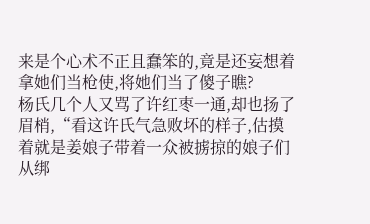来是个心术不正且蠢笨的,竟是还妄想着拿她们当枪使,将她们当了傻子瞧?
杨氏几个人又骂了许红枣一通,却也扬了眉梢,“看这许氏气急败坏的样子,估摸着就是姜娘子带着一众被掳掠的娘子们从绑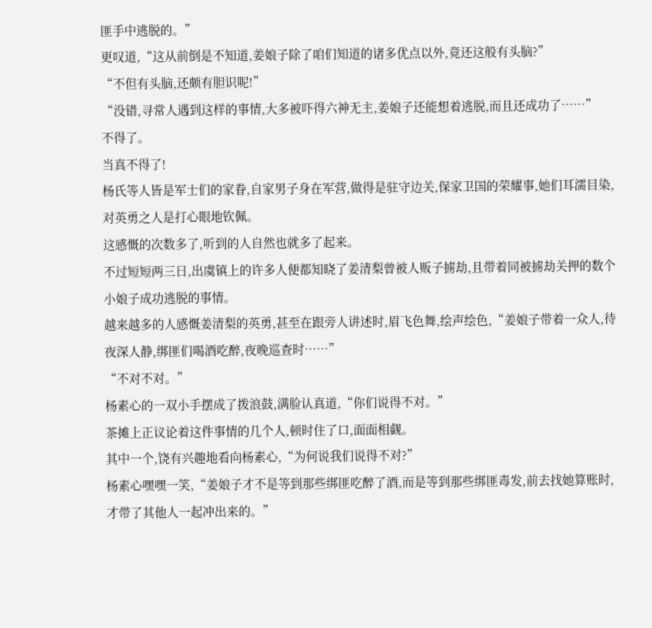匪手中逃脱的。”
更叹道,“这从前倒是不知道,姜娘子除了咱们知道的诸多优点以外,竟还这般有头脑?”
“不但有头脑,还颇有胆识呢!”
“没错,寻常人遇到这样的事情,大多被吓得六神无主,姜娘子还能想着逃脱,而且还成功了……”
不得了。
当真不得了!
杨氏等人皆是军士们的家眷,自家男子身在军营,做得是驻守边关,保家卫国的荣耀事,她们耳濡目染,对英勇之人是打心眼地钦佩。
这感慨的次数多了,听到的人自然也就多了起来。
不过短短两三日,出虞镇上的许多人便都知晓了姜清梨曾被人贩子掳劫,且带着同被掳劫关押的数个小娘子成功逃脱的事情。
越来越多的人感慨姜清梨的英勇,甚至在跟旁人讲述时,眉飞色舞,绘声绘色,“姜娘子带着一众人,待夜深人静,绑匪们喝酒吃醉,夜晚巡查时……”
“不对不对。”
杨素心的一双小手摆成了拨浪鼓,满脸认真道,“你们说得不对。”
茶摊上正议论着这件事情的几个人,顿时住了口,面面相觑。
其中一个,饶有兴趣地看向杨素心,“为何说我们说得不对?”
杨素心嘿嘿一笑,“姜娘子才不是等到那些绑匪吃醉了酒,而是等到那些绑匪毒发,前去找她算账时,才带了其他人一起冲出来的。”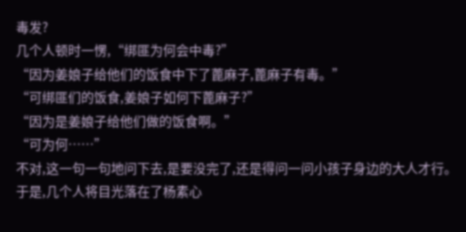毒发?
几个人顿时一愣,“绑匪为何会中毒?”
“因为姜娘子给他们的饭食中下了蓖麻子,蓖麻子有毒。”
“可绑匪们的饭食,姜娘子如何下蓖麻子?”
“因为是姜娘子给他们做的饭食啊。”
“可为何……”
不对,这一句一句地问下去,是要没完了,还是得问一问小孩子身边的大人才行。
于是,几个人将目光落在了杨素心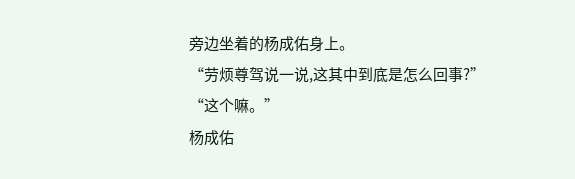旁边坐着的杨成佑身上。
“劳烦尊驾说一说,这其中到底是怎么回事?”
“这个嘛。”
杨成佑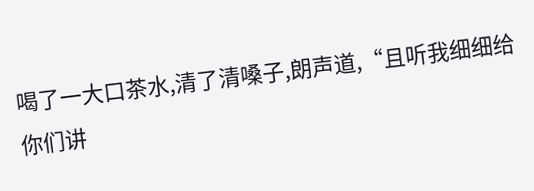喝了一大口茶水,清了清嗓子,朗声道,“且听我细细给你们讲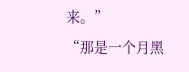来。”
“那是一个月黑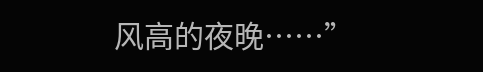风高的夜晚……”